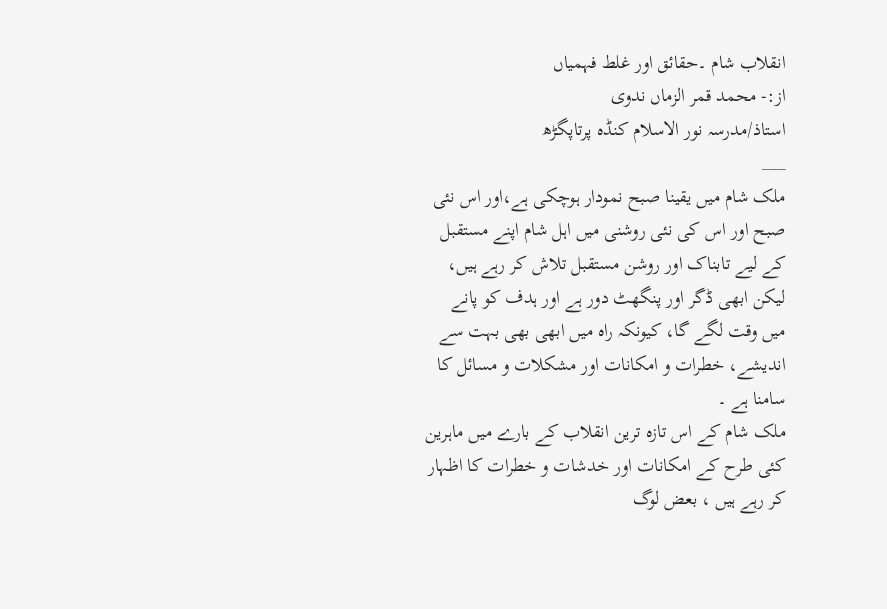انقلاب شام ۔حقائق اور غلط فہمیاں
از:- محمد قمر الزماں ندوی
استاذ/مدرسہ نور الاسلام کنڈہ پرتاپگڑھ
___
ملک شام میں یقینا صبح نمودار ہوچکی ہے،اور اس نئی صبح اور اس کی نئی روشنی میں اہل شام اپنے مستقبل کے لیے تابناک اور روشن مستقبل تلاش کر رہے ہیں، لیکن ابھی ڈگر اور پنگھٹ دور ہے اور ہدف کو پانے میں وقت لگے گا، کیونکہ راہ میں ابھی بھی بہت سے اندیشے، خطرات و امکانات اور مشکلات و مسائل کا سامنا ہے ۔
ملک شام کے اس تازہ ترین انقلاب کے بارے میں ماہرین کئی طرح کے امکانات اور خدشات و خطرات کا اظہار کر رہے ہیں ، بعض لوگ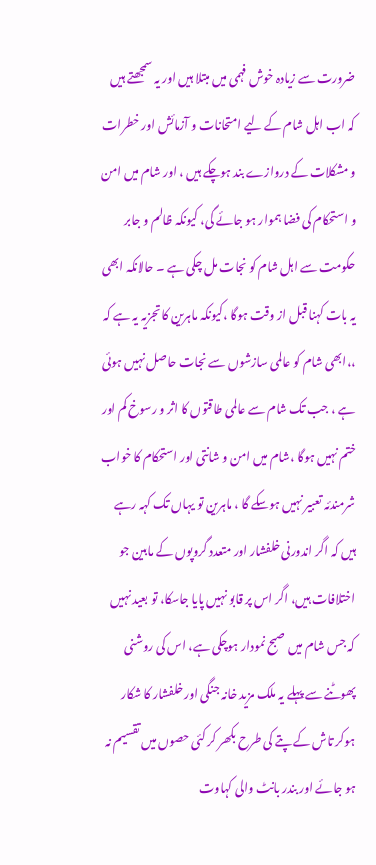ضرورت سے زیادہ خوش فہمی میں مبتلا ہیں اور یہ سمجھتے ہیں کہ اب اہل شام کے لیے امتحانات و آزمائش اور خطرات و مشکلات کے دروازے بند ہوچکے ہیں ، اور شام میں امن و استحکام کی فضا ہموار ہو جائے گی، کیونکہ ظالم و جابر حکومت سے اہل شام کو نجات مل چکی ہے ۔ حالانکہ ابھی یہ بات کہنا قبل از وقت ہوگا ،کیونکہ ماہرین کا تجزیہ یہ ہے کہ
،،ابھی شام کو عالمی سازشوں سے نجات حاصل نہیں ہوئی ہے ، جب تک شام سے عالمی طاقتوں کا اثر و رسوخ کم اور ختم نہیں ہوگا ،شام میں امن و شانتی اور استحکام کا خواب شرمندئہ تعبیر نہیں ہوسکے گا ، ماہرین تو یہاں تک کہہ رہے ہیں کہ اگر اندورنی خلفشار اور متعدد گروپوں کے مابین جو اختلافات ہیں، اگر اس پر قابو نہیں پایا جاسکا، تو بعید نہیں کہ جس شام میں صبح نمودار ہوچکی ہے، اس کی روشنی پھوٹنے سے پہلے یہ ملک مزید خانہ جنگی اور خلفشار کا شکار ہوکر تاش کے پتے کی طرح بکھر کر کئی حصوں میں تقسیم نہ ہو جائے اور بندر بانٹ والی کہاوت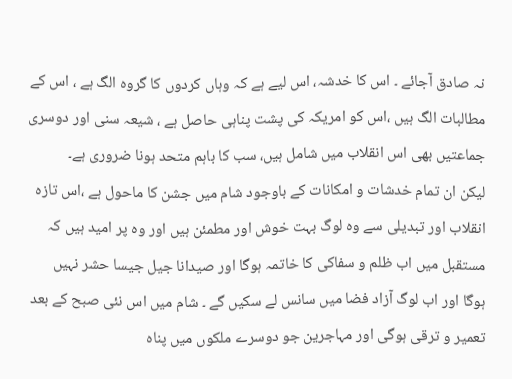نہ صادق آجائے ۔ اس کا خدشہ، اس لیے ہے کہ وہاں کردوں کا گروہ الگ ہے ، اس کے مطالبات الگ ہیں ،اس کو امریکہ کی پشت پناہی حاصل ہے ، شیعہ سنی اور دوسری جماعتیں بھی اس انقلاب میں شامل ہیں، سب کا باہم متحد ہونا ضروری ہے۔
لیکن ان تمام خدشات و امکانات کے باوجود شام میں جشن کا ماحول ہے ،اس تازہ انقلاب اور تبدیلی سے وہ لوگ بہت خوش اور مطمئن ہیں اور وہ پر امید ہیں کہ مستقبل میں اب ظلم و سفاکی کا خاتمہ ہوگا اور صیدانا جیل جیسا حشر نہیں ہوگا اور اب لوگ آزاد فضا میں سانس لے سکیں گے ۔ شام میں اس نئی صبح کے بعد تعمیر و ترقی ہوگی اور مہاجرین جو دوسرے ملکوں میں پناہ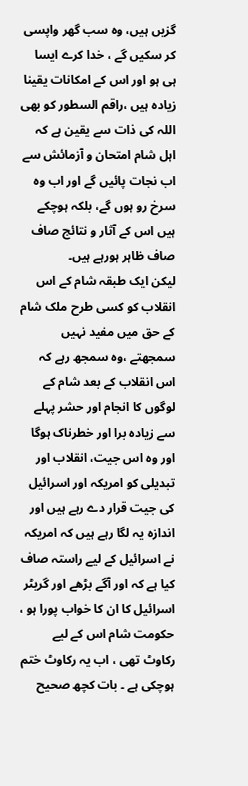گزیں ہیں، وہ سب گھر واپسی کر سکیں گے ، خدا کرے ایسا ہی ہو اور اس کے امکانات یقینا زیادہ ہیں ،راقم السطور کو بھی اللہ کی ذات سے یقین ہے کہ اہل شام امتحان و آزمائش سے اب نجات پائیں گے اور اب وہ سرخ رو ہوں گے، بلکہ ہوچکے ہیں اس کے آثار و نتائج صاف صاف ظاہر ہورہے ہیں۔
لیکن ایک طبقہ شام کے اس انقلاب کو کسی طرح ملک شام کے حق میں مفید نہیں سمجھتے ،وہ سمجھ رہے کہ اس انقلاب کے بعد شام کے لوگوں کا انجام اور حشر پہلے سے زیادہ برا اور خطرناک ہوگا اور وہ اس جیت، انقلاب اور تبدیلی کو امریکہ اور اسرائیل کی جیت قرار دے رہے ہیں اور اندازہ یہ لگا رہے ہیں کہ امریکہ نے اسرائیل کے لیے راستہ صاف کیا ہے کہ اور آگے بڑھے اور گریٹر اسرائیل کا ان کا خواب پورا ہو ، حکومت شام اس کے لیے رکاوٹ تھی ، اب یہ رکاوٹ ختم ہوچکی ہے ۔ بات کچھ صحیح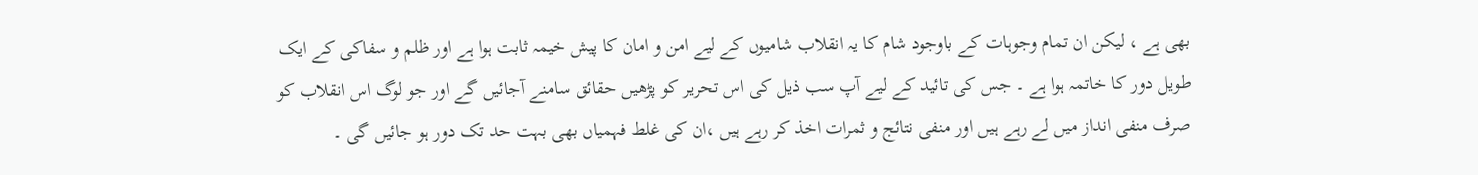بھی ہے ، لیکن ان تمام وجوہات کے باوجود شام کا یہ انقلاب شامیوں کے لیے امن و امان کا پیش خیمہ ثابت ہوا ہے اور ظلم و سفاکی کے ایک طویل دور کا خاتمہ ہوا ہے ۔ جس کی تائید کے لیے آپ سب ذیل کی اس تحریر کو پڑھیں حقائق سامنے آجائیں گے اور جو لوگ اس انقلاب کو صرف منفی انداز میں لے رہے ہیں اور منفی نتائج و ثمرات اخذ کر رہے ہیں ،ان کی غلط فہمیاں بھی بہت حد تک دور ہو جائیں گی ۔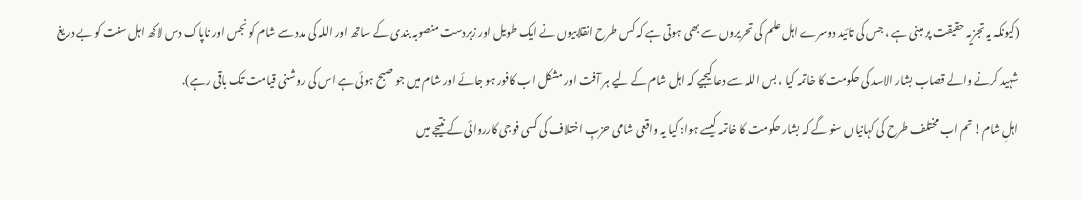(کیونکہ یہ تجزیہ حقیقت پر مبنی ہے ، جس کی تائید دوسرے اہل علم کی تحریروں سے بھی ہوتی ہے کہ کس طرح انقلابیوں نے ایک طویل اور زبردست منصوبہ بندی کے ساتھ اور اللہ کی مدد سے شام کو نجس اور ناپاک دس لاکھ اہل سنت کو بے دریغ شہید کرنے والے قصاب بشار الاسد کی حکومت کا خاتمہ کیا ، بس اللہ سے دعا کیجیے کہ اہل شام کے لیے ہر آفت اور مشکل اب کافور ہو جائے اور شام میں جو صبح ہوئی ہے اس کی روشنی قیامت تک باقی رہے).
اہلِ شام! تم اب مختلف طرح کی کہانیاں سنو گے کہ بشار حکومت کا خاتمہ کیسے ہوا: کیا یہ واقعی شامی حزبِ اختلاف کی کسی فوجی کارروائی کے نتیجے میں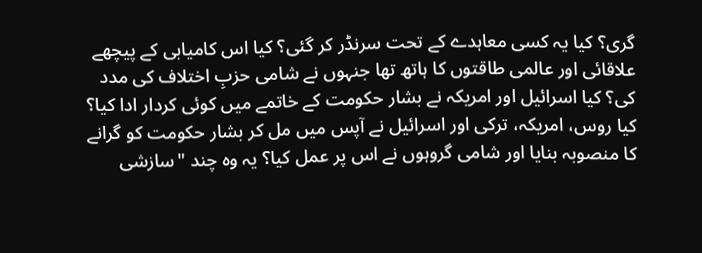گری؟ کیا یہ کسی معاہدے کے تحت سرنڈر کر گئی؟ کیا اس کامیابی کے پیچھے علاقائی اور عالمی طاقتوں کا ہاتھ تھا جنہوں نے شامی حزبِ اختلاف کی مدد کی؟ کیا اسرائیل اور امریکہ نے بشار حکومت کے خاتمے میں کوئی کردار ادا کیا؟ کیا روس، امریکہ، ترکی اور اسرائیل نے آپس میں مل کر بشار حکومت کو گرانے کا منصوبہ بنایا اور شامی گروہوں نے اس پر عمل کیا؟ یہ وہ چند "سازشی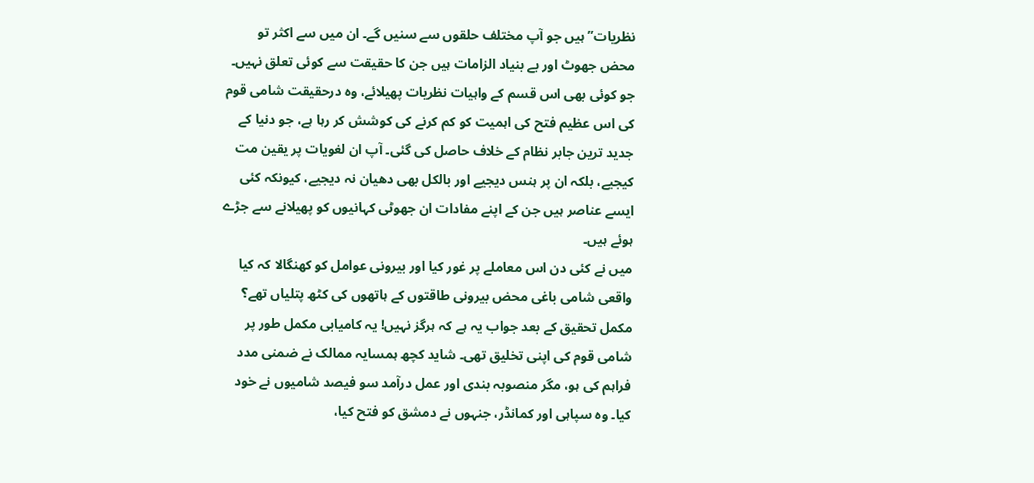نظریات” ہیں جو آپ مختلف حلقوں سے سنیں گے۔ ان میں سے اکثر تو محض جھوٹ اور بے بنیاد الزامات ہیں جن کا حقیقت سے کوئی تعلق نہیں۔ جو کوئی بھی اس قسم کے واہیات نظریات پھیلائے، وہ درحقیقت شامی قوم کی اس عظیم فتح کی اہمیت کو کم کرنے کی کوشش کر رہا ہے، جو دنیا کے جدید ترین جابر نظام کے خلاف حاصل کی گئی۔ آپ ان لغویات پر یقین مت کیجیے، بلکہ ان پر ہنس دیجیے اور بالکل بھی دھیان نہ دیجیے، کیونکہ کئی ایسے عناصر ہیں جن کے اپنے مفادات ان جھوٹی کہانیوں کو پھیلانے سے جڑے ہوئے ہیں۔
میں نے کئی دن اس معاملے پر غور کیا اور بیرونی عوامل کو کھنگالا کہ کیا واقعی شامی باغی محض بیرونی طاقتوں کے ہاتھوں کی کٹھ پتلیاں تھے؟ مکمل تحقیق کے بعد جواب یہ ہے کہ ہرگز نہیں! یہ کامیابی مکمل طور پر شامی قوم کی اپنی تخلیق تھی۔ شاید کچھ ہمسایہ ممالک نے ضمنی مدد فراہم کی ہو، مگر منصوبہ بندی اور عمل درآمد سو فیصد شامیوں نے خود کیا۔ وہ سپاہی اور کمانڈر، جنہوں نے دمشق کو فتح کیا،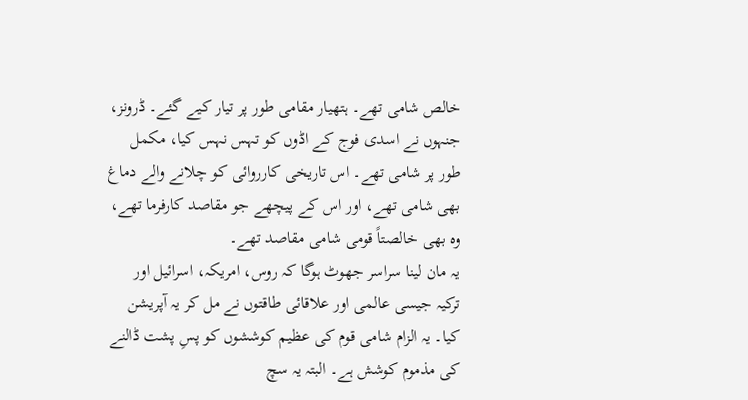خالص شامی تھے۔ ہتھیار مقامی طور پر تیار کیے گئے۔ ڈرونز، جنہوں نے اسدی فوج کے اڈوں کو تہس نہس کیا، مکمل طور پر شامی تھے۔ اس تاریخی کارروائی کو چلانے والے دماغ بھی شامی تھے، اور اس کے پیچھے جو مقاصد کارفرما تھے، وہ بھی خالصتاً قومی شامی مقاصد تھے۔
یہ مان لینا سراسر جھوٹ ہوگا کہ روس، امریکہ، اسرائیل اور ترکیہ جیسی عالمی اور علاقائی طاقتوں نے مل کر یہ آپریشن کیا۔ یہ الزام شامی قوم کی عظیم کوششوں کو پسِ پشت ڈالنے کی مذموم کوشش ہے۔ البتہ یہ سچ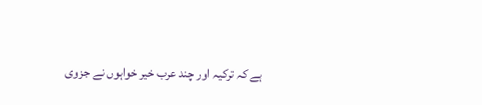ہے کہ ترکیہ اور چند عرب خیر خواہوں نے جزوی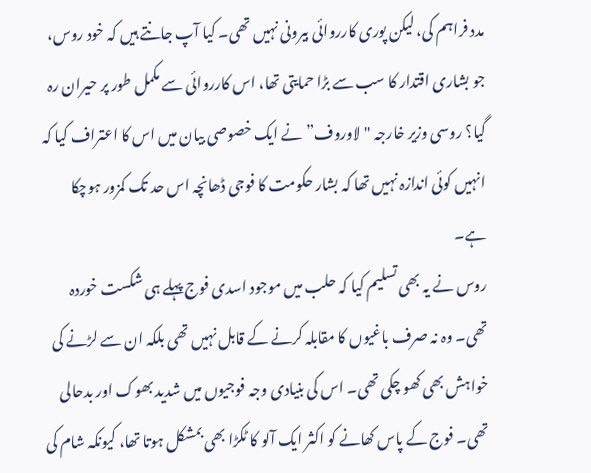مدد فراہم کی، لیکن پوری کارروائی بیرونی نہیں تھی۔ کیا آپ جانتے ہیں کہ خود روس، جو بشاری اقتدار کا سب سے بڑا حمایتی تھا، اس کارروائی سے مکمل طور پر حیران رہ گیا؟ روسی وزیر خارجہ "لاوروف” نے ایک خصوصی بیان میں اس کا اعتراف کیا کہ انہیں کوئی اندازہ نہیں تھا کہ بشار حکومت کا فوجی ڈھانچہ اس حد تک کمزور ہوچکا ہے۔
روس نے یہ بھی تسلیم کیا کہ حلب میں موجود اسدی فوج پہلے ہی شکست خوردہ تھی۔ وہ نہ صرف باغیوں کا مقابلہ کرنے کے قابل نہیں تھی بلکہ ان سے لڑنے کی خواہش بھی کھو چکی تھی۔ اس کی بنیادی وجہ فوجیوں میں شدید بھوک اور بدحالی تھی۔ فوج کے پاس کھانے کو اکثر ایک آلو کا ٹکڑا بھی بمشکل ہوتا تھا، کیونکہ شام کی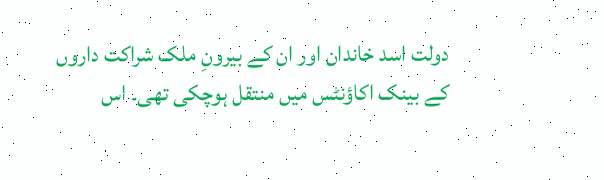دولت اسد خاندان اور ان کے بیرونِ ملک شراکت داروں کے بینک اکاؤنٹس میں منتقل ہوچکی تھی۔ اس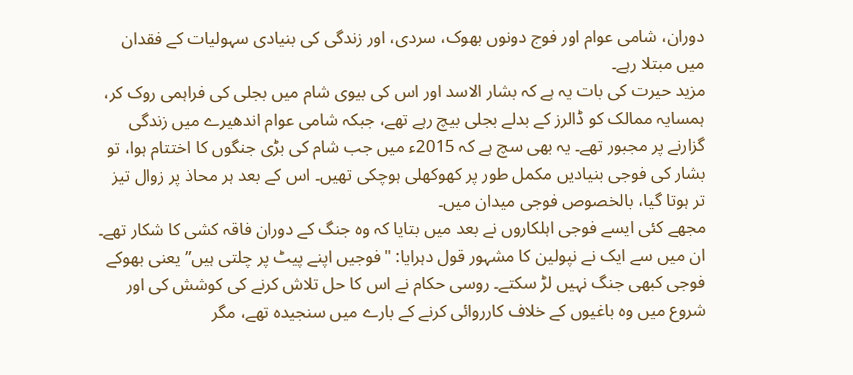دوران، شامی عوام اور فوج دونوں بھوک، سردی، اور زندگی کی بنیادی سہولیات کے فقدان میں مبتلا رہے۔
مزید حیرت کی بات یہ ہے کہ بشار الاسد اور اس کی بیوی شام میں بجلی کی فراہمی روک کر، ہمسایہ ممالک کو ڈالرز کے بدلے بجلی بیچ رہے تھے، جبکہ شامی عوام اندھیرے میں زندگی گزارنے پر مجبور تھے۔ یہ بھی سچ ہے کہ 2015ء میں جب شام کی بڑی جنگوں کا اختتام ہوا، تو بشار کی فوجی بنیادیں مکمل طور پر کھوکھلی ہوچکی تھیں۔ اس کے بعد ہر محاذ پر زوال تیز تر ہوتا گیا، بالخصوص فوجی میدان میں۔
مجھے کئی ایسے فوجی اہلکاروں نے بعد میں بتایا کہ وہ جنگ کے دوران فاقہ کشی کا شکار تھے۔ ان میں سے ایک نے نپولین کا مشہور قول دہرایا: "فوجیں اپنے پیٹ پر چلتی ہیں” یعنی بھوکے فوجی کبھی جنگ نہیں لڑ سکتے۔ روسی حکام نے اس کا حل تلاش کرنے کی کوشش کی اور شروع میں وہ باغیوں کے خلاف کارروائی کرنے کے بارے میں سنجیدہ تھے، مگر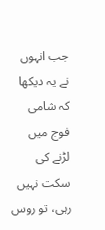جب انہوں نے یہ دیکھا کہ شامی فوج میں لڑنے کی سکت نہیں رہی، تو روس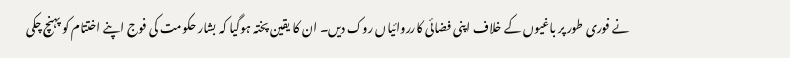نے فوری طور پر باغیوں کے خلاف اپنی فضائی کارروائیاں روک دیں۔ ان کا یقین پختہ ہوگیا کہ بشار حکومت کی فوج اپنے اختتام کو پہنچ چکی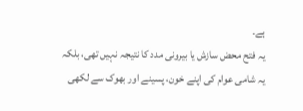ہے۔
یہ فتح محض سازش یا بیرونی مدد کا نتیجہ نہیں تھی، بلکہ یہ شامی عوام کی اپنے خون، پسینے اور بھوک سے لکھی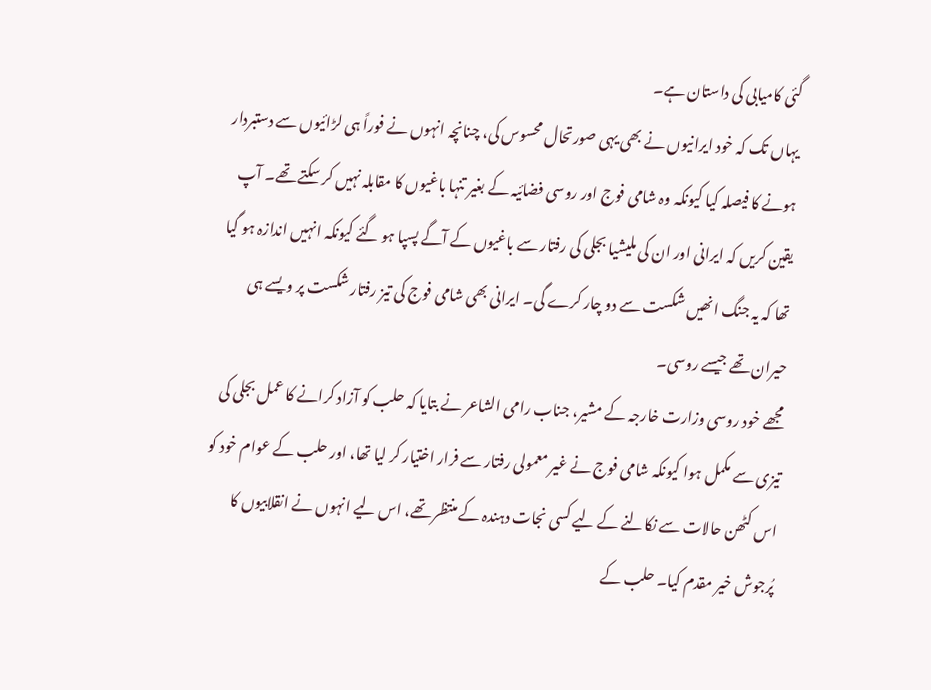گئی کامیابی کی داستان ہے۔
یہاں تک کہ خود ایرانیوں نے بھی یہی صورتحال محسوس کی، چنانچہ انہوں نے فوراً ہی لڑائیوں سے دستبردار ہونے کا فیصلہ کیا کیونکہ وہ شامی فوج اور روسی فضائیہ کے بغیر تنہا باغیوں کا مقابلہ نہیں کر سکتے تھے۔ آپ یقین کریں کہ ایرانی اور ان کی ملیشیا بجلی کی رفتار سے باغیوں کے آگے پسپا ہو گئے کیونکہ انہیں اندازہ ہو گیا تھا کہ یہ جنگ انھیں شکست سے دو چار کرے گی۔ ایرانی بھی شامی فوج کی تیز رفتار شکست پر ویسے ہی حیران تھے جیسے روسی۔
مجھے خود روسی وزارت خارجہ کے مشیر، جناب رامی الشاعر نے بتایا کہ حلب کو آزاد کرانے کا عمل بجلی کی تیزی سے مکمل ہوا کیونکہ شامی فوج نے غیر معمولی رفتار سے فرار اختیار کر لیا تھا، اور حلب کے عوام خود کو اس کٹھن حالات سے نکالنے کے لیے کسی نجات دہندہ کے منتظر تھے، اس لیے انہوں نے انقلابیوں کا پُرجوش خیر مقدم کیا۔ حلب کے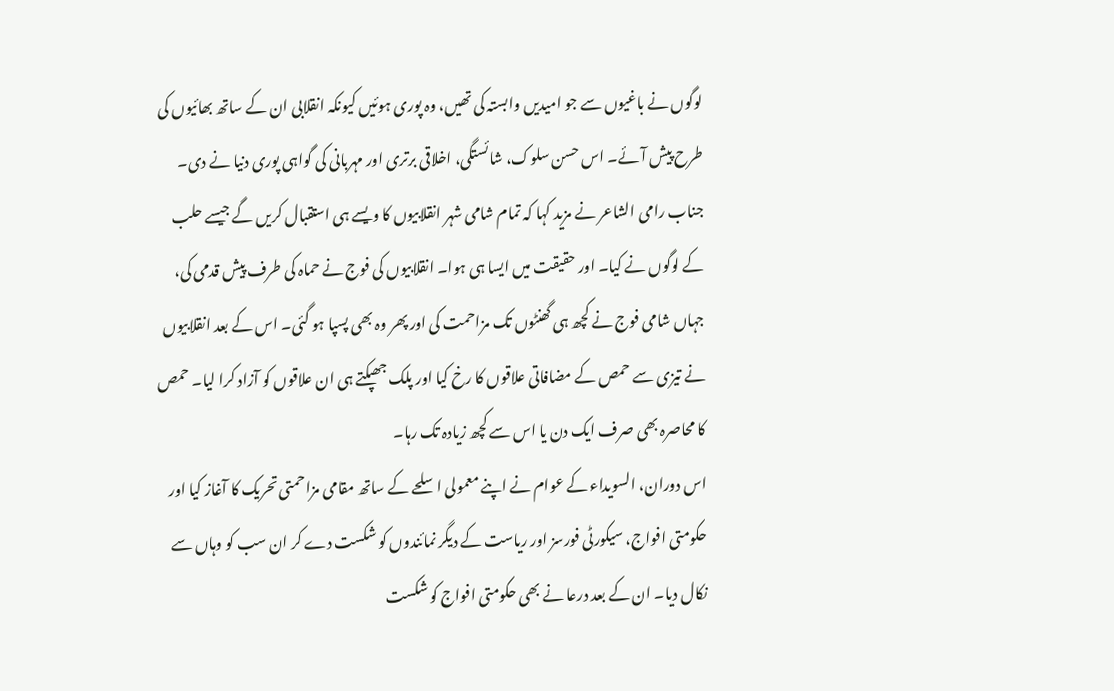لوگوں نے باغیوں سے جو امیدیں وابستہ کی تھیں، وہ پوری ہوئیں کیونکہ انقلابی ان کے ساتھ بھائیوں کی طرح پیش آئے۔ اس حسن سلوک، شائستگی، اخلاقی برتری اور مہربانی کی گواہی پوری دنیا نے دی۔
جناب رامی الشاعر نے مزید کہا کہ تمام شامی شہر انقلابیوں کا ویسے ہی استقبال کریں گے جیسے حلب کے لوگوں نے کیا۔ اور حقیقت میں ایسا ہی ہوا۔ انقلابیوں کی فوج نے حماہ کی طرف پیش قدمی کی، جہاں شامی فوج نے کچھ ہی گھنٹوں تک مزاحمت کی اور پھر وہ بھی پسپا ہو گئی۔ اس کے بعد انقلابیوں نے تیزی سے حمص کے مضافاتی علاقوں کا رخ کیا اور پلک جھپکتے ہی ان علاقوں کو آزاد کرا لیا۔ حمص کا محاصرہ بھی صرف ایک دن یا اس سے کچھ زیادہ تک رہا۔
اس دوران، السویداء کے عوام نے اپنے معمولی اسلحے کے ساتھ مقامی مزاحمتی تحریک کا آغاز کیا اور حکومتی افواج، سیکورٹی فورسز اور ریاست کے دیگر نمائندوں کو شکست دے کر ان سب کو وہاں سے نکال دیا۔ ان کے بعد درعا نے بھی حکومتی افواج کو شکست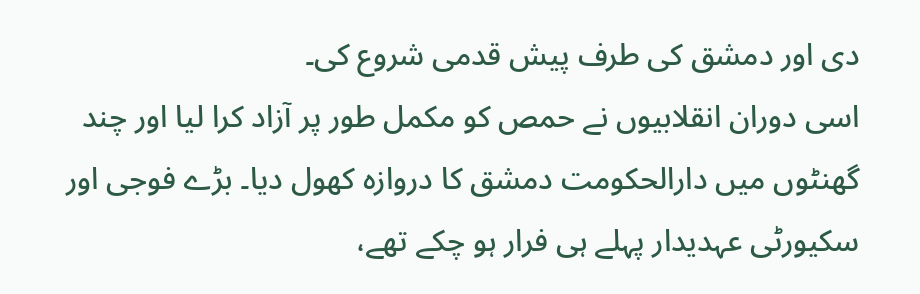دی اور دمشق کی طرف پیش قدمی شروع کی۔
اسی دوران انقلابیوں نے حمص کو مکمل طور پر آزاد کرا لیا اور چند گھنٹوں میں دارالحکومت دمشق کا دروازہ کھول دیا۔ بڑے فوجی اور سکیورٹی عہدیدار پہلے ہی فرار ہو چکے تھے،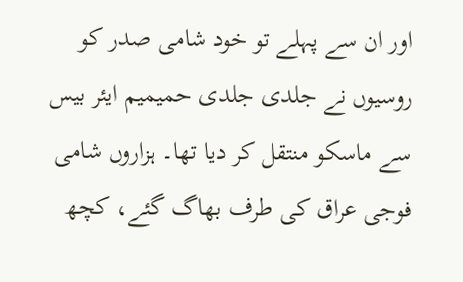اور ان سے پہلے تو خود شامی صدر کو روسیوں نے جلدی جلدی حمیمیم ایئر بیس سے ماسکو منتقل کر دیا تھا۔ ہزاروں شامی فوجی عراق کی طرف بھاگ گئے، کچھ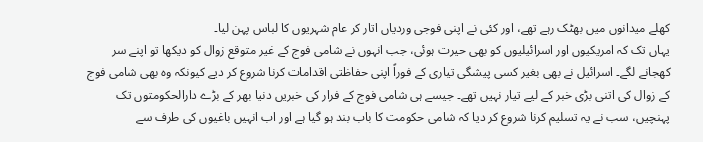کھلے میدانوں میں بھٹک رہے تھے، اور کئی نے اپنی فوجی وردیاں اتار کر عام شہریوں کا لباس پہن لیا۔
یہاں تک کہ امریکیوں اور اسرائیلیوں کو بھی حیرت ہوئی، جب انہوں نے شامی فوج کے غیر متوقع زوال کو دیکھا تو اپنے سر کھجانے لگے۔ اسرائیل نے بھی بغیر کسی پیشگی تیاری کے فوراً اپنی حفاظتی اقدامات کرنا شروع کر دیے کیونکہ وہ بھی شامی فوج کے زوال کی اتنی بڑی خبر کے لیے تیار نہیں تھے۔ جیسے ہی شامی فوج کے فرار کی خبریں دنیا بھر کے بڑے دارالحکومتوں تک پہنچیں، سب نے یہ تسلیم کرنا شروع کر دیا کہ شامی حکومت کا باب بند ہو گیا ہے اور اب انہیں باغیوں کی طرف سے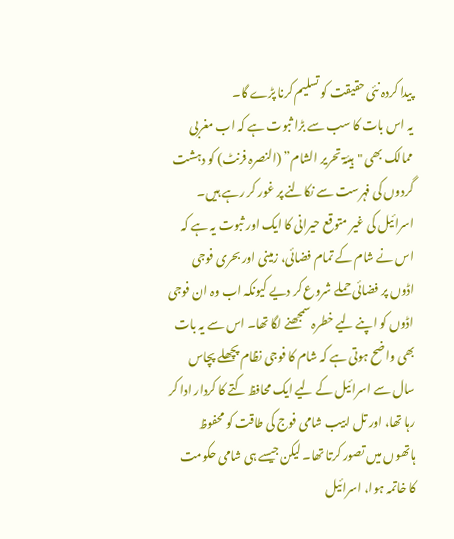پیدا کردہ نئی حقیقت کو تسلیم کرنا پڑے گا۔
یہ اس بات کا سب سے بڑا ثبوت ہے کہ اب مغربی ممالک بھی "ہیئۃ تحریر الشام” (النصرہ فرنٹ) کو دہشت گردوں کی فہرست سے نکالنے پر غور کر رہے ہیں۔ اسرائیل کی غیر متوقع حیرانی کا ایک اور ثبوت یہ ہے کہ اس نے شام کے تمام فضائی، زمینی اور بحری فوجی اڈوں پر فضائی حملے شروع کر دیے کیونکہ اب وہ ان فوجی اڈوں کو اپنے لیے خطرہ سمجھنے لگا تھا۔ اس سے یہ بات بھی واضح ہوتی ہے کہ شام کا فوجی نظام پچھلے پچاس سال سے اسرائیل کے لیے ایک محافظ کتے کا کردار ادا کر رہا تھا، اور تل ابیب شامی فوج کی طاقت کو محفوظ ہاتھوں میں تصور کرتا تھا۔ لیکن جیسے ہی شامی حکومت کا خاتمہ ہوا، اسرائیل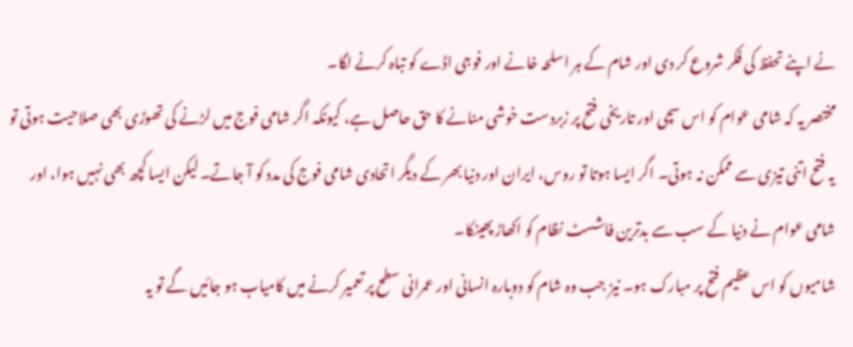نے اپنے تحفظ کی فکر شروع کر دی اور شام کے ہر اسلحہ خانے اور فوجی اڈے کو تباہ کرنے لگا۔
مختصر یہ کہ شامی عوام کو اس سچی اور تاریخی فتح پر زبردست خوشی منانے کا حق حاصل ہے، کیونکہ اگر شامی فوج میں لڑنے کی تھوڑی بھی صلاحیت ہوتی تو یہ فتح اتنی تیزی سے ممکن نہ ہوتی۔ اگر ایسا ہوتا تو روس، ایران اور دنیا بھر کے دیگر اتحادی شامی فوج کی مدد کو آ جاتے۔ لیکن ایسا کچھ بھی نہیں ہوا، اور شامی عوام نے دنیا کے سب سے بدترین فاشسٹ نظام کو اکھاڑ پھینکا۔
شامیوں کو اس عظیم فتح پر مبارک ہو۔ نیز جب وہ شام کو دوبارہ انسانی اور عمرانی سطح پر تعمیر کرنے میں کامیاب ہو جائیں گے تو یہ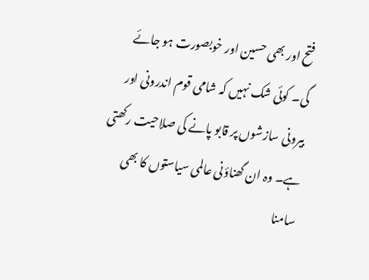فتح اور بھی حسین اور خوبصورت ہو جائے گی۔ کوئی شک نہیں کہ شامی قوم اندرونی اور بیرونی سازشوں پر قابو پانے کی صلاحیت رکھتی ہے۔ وہ ان گھناؤنی عالمی سیاستوں کا بھی سامنا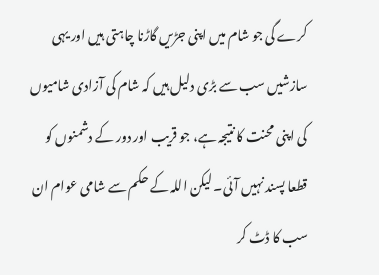کرے گی جو شام میں اپنی جڑیں گاڑنا چاہتی ہیں اور یہی سازشیں سب سے بڑی دلیل ہیں کہ شام کی آزادی شامیوں کی اپنی محنت کا نتیجہ ہے، جو قریب اور دور کے دشمنوں کو قطعا پسند نہیں آئی۔ لیکن اللہ کے حکم سے شامی عوام ان سب کا ڈٹ کر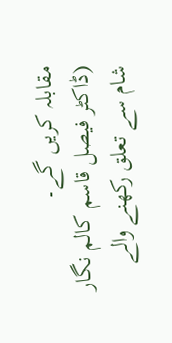مقابلہ کریں گے۔
(ڈاکٹر فیصل قاسم کالم نگار شام سے تعلق رکھنے والے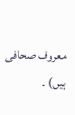معروف صحافی ہیں) ۔